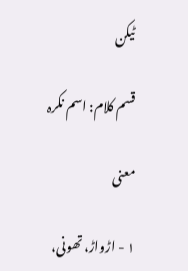ٹیکن

قسم کلام: اسم نکرہ

معنی

١ - اڑواڑ، تھونی،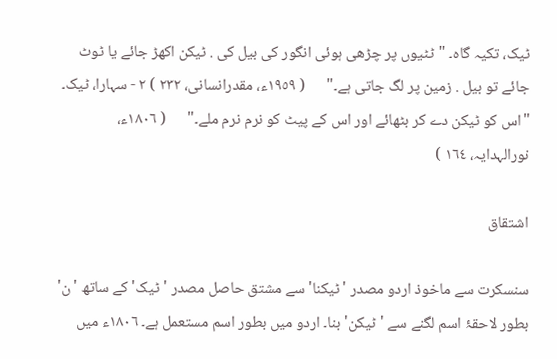ٹیک، تکیہ گاہ۔ "ٹٹیوں پر چڑھی ہوئی انگور کی بیل کی . ٹیکن اکھڑ جائے یا ٹوٹ جائے تو بیل . زمین پر لگ جاتی ہے۔"      ( ١٩٥٩ء، مقدرانسانی، ٢٣٢ ) ٢ - سہارا، ٹیک۔ "اس کو ٹیکن دے کر بٹھائے اور اس کے پیٹ کو نرم نرم ملے۔"      ( ١٨٠٦ء، نورالہدایہ، ١٦٤ )

اشتقاق

سنسکرت سے ماخوذ اردو مصدر 'ٹیکنا' سے مشتق حاصل مصدر 'ٹیک' کے ساتھ 'ن' بطور لاحقۂ اسم لگنے سے 'ٹیکن' بنا۔ اردو میں بطور اسم مستعمل ہے۔ ١٨٠٦ء میں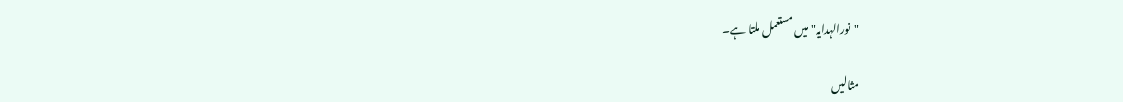"نورالہدایہ" میں مستعمل ملتا ہے۔

مثالیں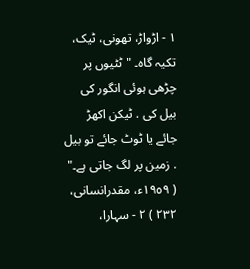١ - اڑواڑ، تھونی، ٹیک، تکیہ گاہ۔ "ٹٹیوں پر چڑھی ہوئی انگور کی بیل کی . ٹیکن اکھڑ جائے یا ٹوٹ جائے تو بیل . زمین پر لگ جاتی ہے۔"      ( ١٩٥٩ء، مقدرانسانی، ٢٣٢ ) ٢ - سہارا،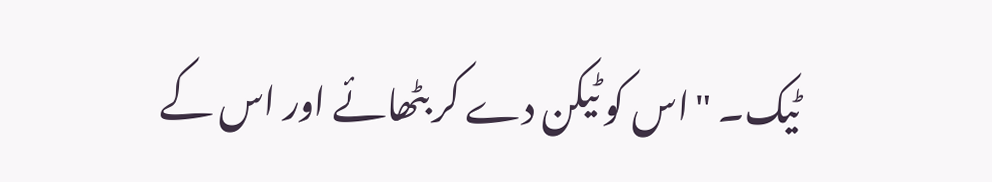ٹیک۔ "اس کو ٹیکن دے کر بٹھائے اور اس کے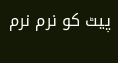پیٹ کو نرم نرم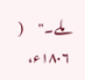ملے۔"      ( ١٨٠٦ء،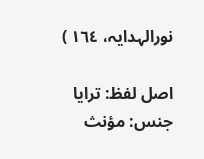نورالہدایہ، ١٦٤ )

اصل لفظ: ترایا
جنس: مؤنث